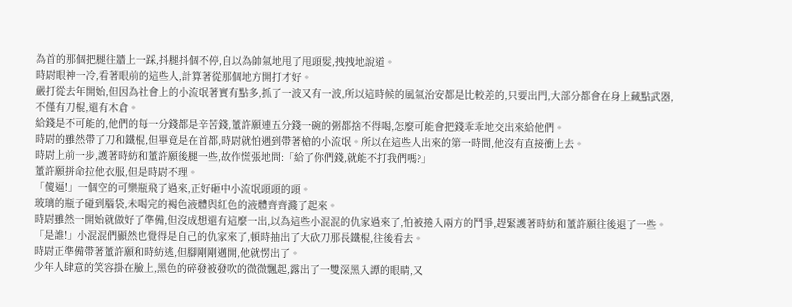為首的那個把腿往牆上一踩,抖腿抖個不停,自以為帥氣地甩了甩頭髮,拽拽地說道。
時尉眼神一冷,看著眼前的這些人,計算著從那個地方開打才好。
嚴打從去年開始,但因為社會上的小流氓著實有點多,抓了一波又有一波,所以這時候的風氣治安都是比較差的,只要出門,大部分都會在身上藏點武器,不僅有刀棍,還有木倉。
給錢是不可能的,他們的每一分錢都是辛苦錢,董許願連五分錢一碗的粥都捨不得喝,怎麼可能會把錢乖乖地交出來給他們。
時尉的雖然帶了刀和鐵棍,但畢竟是在首都,時尉就怕遇到帶著槍的小流氓。所以在這些人出來的第一時間,他沒有直接衝上去。
時尉上前一步,護著時紡和董許願後腿一些,故作慌張地問:「給了你們錢,就能不打我們嗎?」
董許願拼命拉他衣服,但是時尉不理。
「傻逼!」一個空的可樂瓶飛了過來,正好砸中小流氓頭頭的頭。
玻璃的瓶子碰到腦袋,未喝完的褐色液體與紅色的液體齊齊濺了起來。
時尉雖然一開始就做好了準備,但沒成想還有這麼一出,以為這些小混混的仇家過來了,怕被捲入兩方的鬥爭,趕緊護著時紡和董許願往後退了一些。
「是誰!」小混混們顯然也覺得是自己的仇家來了,頓時抽出了大砍刀那長鐵棍,往後看去。
時尉正準備帶著董許願和時紡逃,但腳剛剛邁開,他就愣出了。
少年人肆意的笑容掛在臉上,黑色的碎發被發吹的微微飄起,露出了一雙深黑入譚的眼睛,又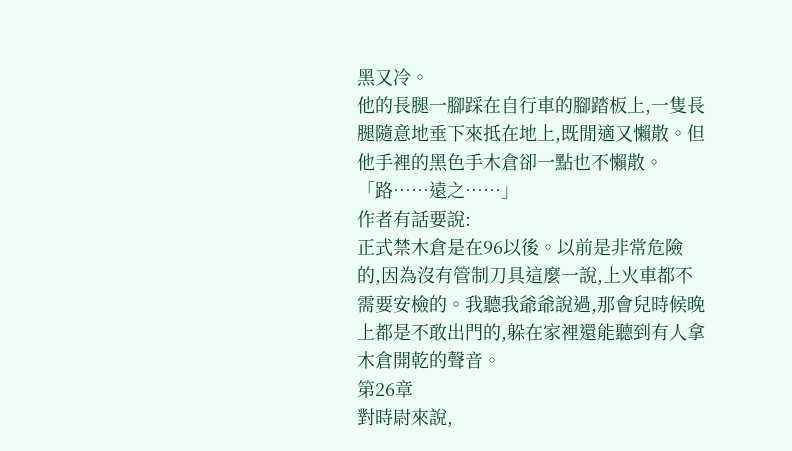黑又冷。
他的長腿一腳踩在自行車的腳踏板上,一隻長腿隨意地垂下來抵在地上,既閒適又懶散。但他手裡的黑色手木倉卻一點也不懶散。
「路……遠之……」
作者有話要說:
正式禁木倉是在96以後。以前是非常危險的,因為沒有管制刀具這麼一說,上火車都不需要安檢的。我聽我爺爺說過,那會兒時候晚上都是不敢出門的,躲在家裡還能聽到有人拿木倉開乾的聲音。
第26章
對時尉來說,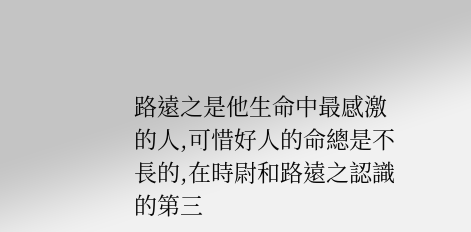路遠之是他生命中最感激的人,可惜好人的命總是不長的,在時尉和路遠之認識的第三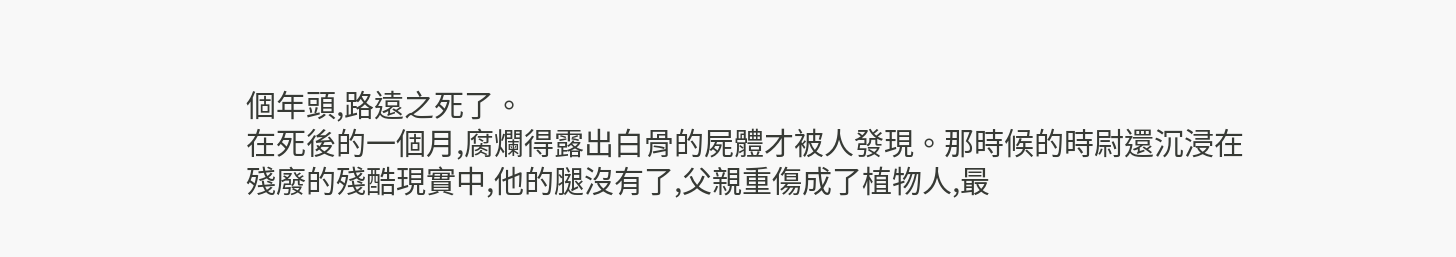個年頭,路遠之死了。
在死後的一個月,腐爛得露出白骨的屍體才被人發現。那時候的時尉還沉浸在殘廢的殘酷現實中,他的腿沒有了,父親重傷成了植物人,最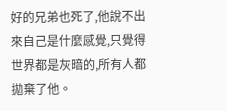好的兄弟也死了,他說不出來自己是什麼感覺,只覺得世界都是灰暗的,所有人都拋棄了他。